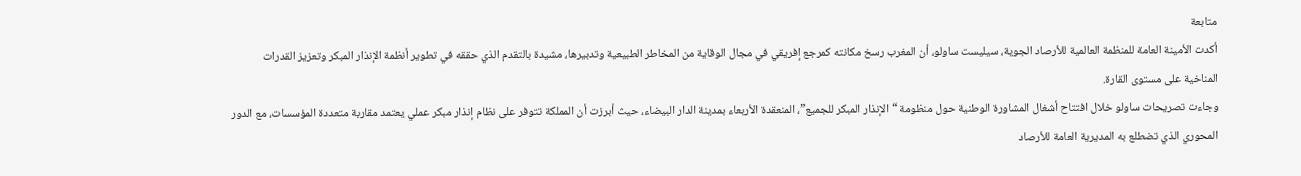متابعة
أكدت الأمينة العامة للمنظمة العالمية للأرصاد الجوية، سيليست ساولو، أن المغرب رسخ مكانته كمرجع إفريقي في مجال الوقاية من المخاطر الطبيعية وتدبيرها، مشيدة بالتقدم الذي حققه في تطوير أنظمة الإنذار المبكر وتعزيز القدرات المناخية على مستوى القارة.
وجاءت تصريحات ساولو خلال افتتاح أشغال المشاورة الوطنية حول منظومة “الإنذار المبكر للجميع”، المنعقدة الأربعاء بمدينة الدار البيضاء، حيث أبرزت أن المملكة تتوفر على نظام إنذار مبكر عملي يعتمد مقاربة متعددة المؤسسات، مع الدور المحوري الذي تضطلع به المديرية العامة للأرصاد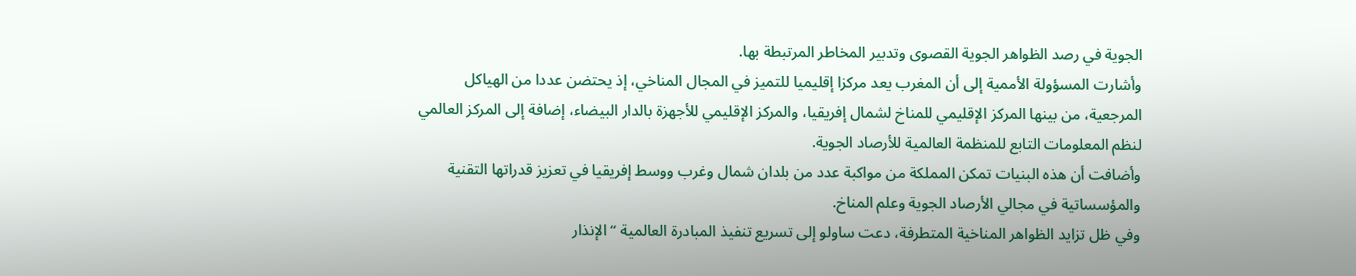الجوية في رصد الظواهر الجوية القصوى وتدبير المخاطر المرتبطة بها.
وأشارت المسؤولة الأممية إلى أن المغرب يعد مركزا إقليميا للتميز في المجال المناخي، إذ يحتضن عددا من الهياكل المرجعية، من بينها المركز الإقليمي للمناخ لشمال إفريقيا، والمركز الإقليمي للأجهزة بالدار البيضاء، إضافة إلى المركز العالمي لنظم المعلومات التابع للمنظمة العالمية للأرصاد الجوية.
وأضافت أن هذه البنيات تمكن المملكة من مواكبة عدد من بلدان شمال وغرب ووسط إفريقيا في تعزيز قدراتها التقنية والمؤسساتية في مجالي الأرصاد الجوية وعلم المناخ.
وفي ظل تزايد الظواهر المناخية المتطرفة، دعت ساولو إلى تسريع تنفيذ المبادرة العالمية “الإنذار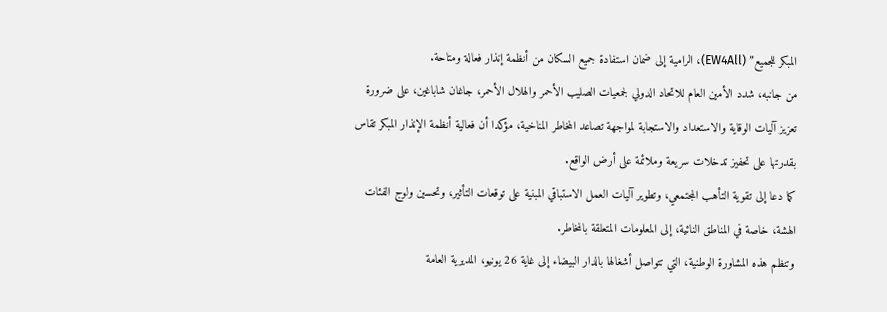المبكر للجميع” (EW4All)، الرامية إلى ضمان استفادة جميع السكان من أنظمة إنذار فعالة ومتاحة.
من جانبه، شدد الأمين العام للاتحاد الدولي لجمعيات الصليب الأحمر والهلال الأحمر، جاغان شاباغين، على ضرورة تعزيز آليات الوقاية والاستعداد والاستجابة لمواجهة تصاعد المخاطر المناخية، مؤكدا أن فعالية أنظمة الإنذار المبكر تقاس بقدرتها على تحفيز تدخلات سريعة وملائمة على أرض الواقع.
كما دعا إلى تقوية التأهب المجتمعي، وتطوير آليات العمل الاستباقي المبنية على توقعات التأثير، وتحسين ولوج الفئات الهشة، خاصة في المناطق النائية، إلى المعلومات المتعلقة بالمخاطر.
وتنظم هذه المشاورة الوطنية، التي تتواصل أشغالها بالدار البيضاء إلى غاية 26 يونيو، المديرية العامة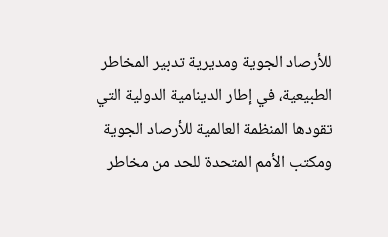للأرصاد الجوية ومديرية تدبير المخاطر الطبيعية، في إطار الدينامية الدولية التي تقودها المنظمة العالمية للأرصاد الجوية ومكتب الأمم المتحدة للحد من مخاطر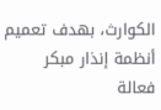الكوارث، بهدف تعميم أنظمة إنذار مبكر فعالة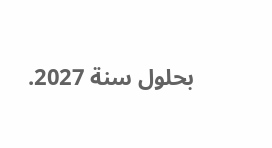بحلول سنة 2027.